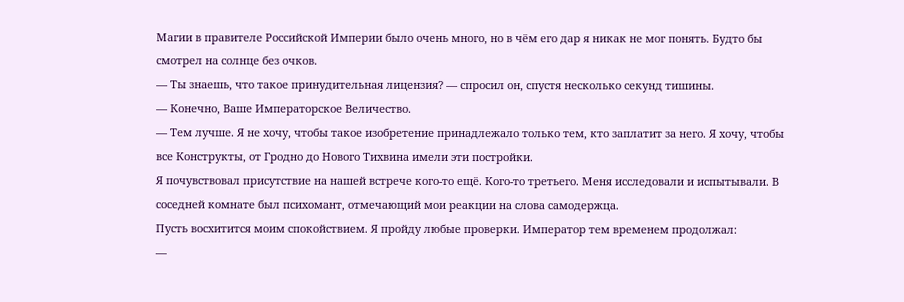Магии в правителе Российской Империи было очень много, но в чём его дар я никак не мог понять. Будто бы смотрел на солнце без очков.
— Ты знаешь, что такое принудительная лицензия? — спросил он, спустя несколько секунд тишины.
— Конечно, Ваше Императорское Величество.
— Тем лучше. Я не хочу, чтобы такое изобретение принадлежало только тем, кто заплатит за него. Я хочу, чтобы все Конструкты, от Гродно до Нового Тихвина имели эти постройки.
Я почувствовал присутствие на нашей встрече кого-то ещё. Кого-то третьего. Меня исследовали и испытывали. В соседней комнате был психомант, отмечающий мои реакции на слова самодержца.
Пусть восхитится моим спокойствием. Я пройду любые проверки. Император тем временем продолжал:
—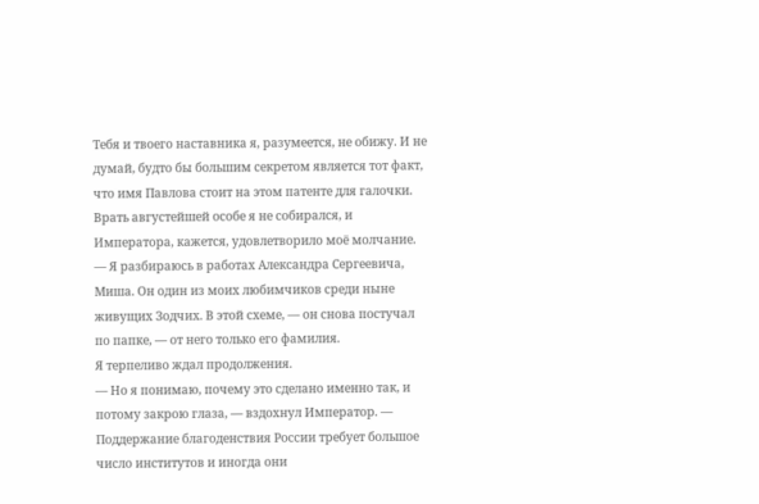Тебя и твоего наставника я, разумеется, не обижу. И не думай, будто бы большим секретом является тот факт, что имя Павлова стоит на этом патенте для галочки.
Врать августейшей особе я не собирался, и Императора, кажется, удовлетворило моё молчание.
— Я разбираюсь в работах Александра Сергеевича, Миша. Он один из моих любимчиков среди ныне живущих Зодчих. В этой схеме, — он снова постучал по папке, — от него только его фамилия.
Я терпеливо ждал продолжения.
— Но я понимаю, почему это сделано именно так, и потому закрою глаза, — вздохнул Император. — Поддержание благоденствия России требует большое число институтов и иногда они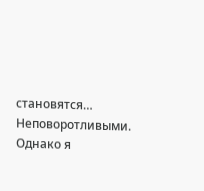становятся… Неповоротливыми. Однако я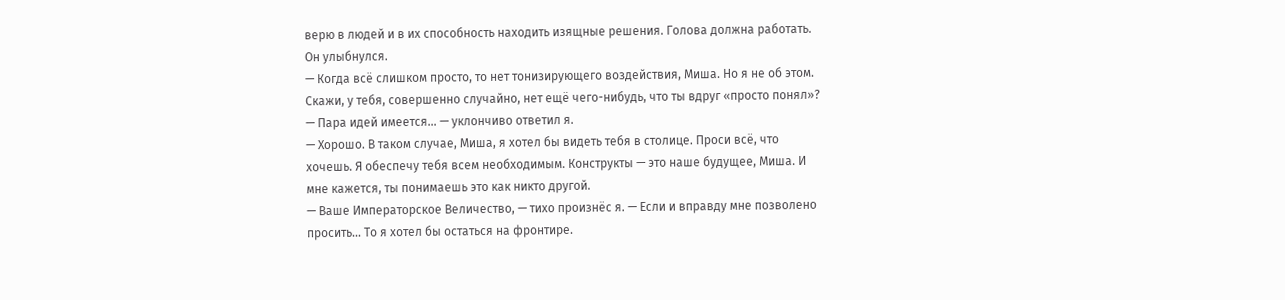верю в людей и в их способность находить изящные решения. Голова должна работать.
Он улыбнулся.
— Когда всё слишком просто, то нет тонизирующего воздействия, Миша. Но я не об этом. Скажи, у тебя, совершенно случайно, нет ещё чего-нибудь, что ты вдруг «просто понял»?
— Пара идей имеется… — уклончиво ответил я.
— Хорошо. В таком случае, Миша, я хотел бы видеть тебя в столице. Проси всё, что хочешь. Я обеспечу тебя всем необходимым. Конструкты — это наше будущее, Миша. И мне кажется, ты понимаешь это как никто другой.
— Ваше Императорское Величество, — тихо произнёс я. — Если и вправду мне позволено просить… То я хотел бы остаться на фронтире.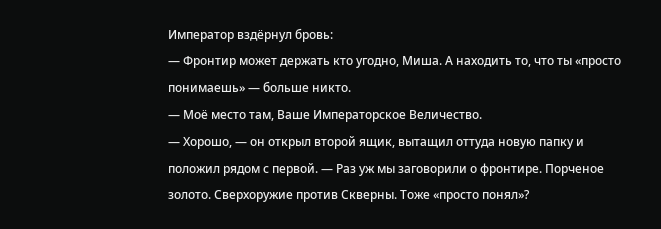Император вздёрнул бровь:
— Фронтир может держать кто угодно, Миша. А находить то, что ты «просто понимаешь» — больше никто.
— Моё место там, Ваше Императорское Величество.
— Хорошо, — он открыл второй ящик, вытащил оттуда новую папку и положил рядом с первой. — Раз уж мы заговорили о фронтире. Порченое золото. Сверхоружие против Скверны. Тоже «просто понял»?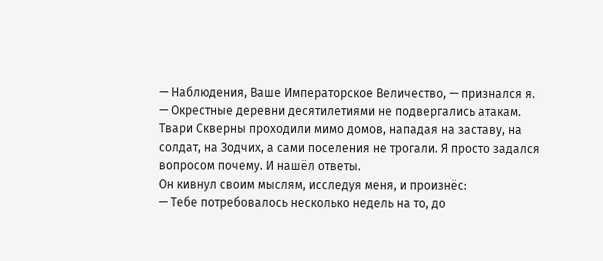— Наблюдения, Ваше Императорское Величество, — признался я. — Окрестные деревни десятилетиями не подвергались атакам. Твари Скверны проходили мимо домов, нападая на заставу, на солдат, на Зодчих, а сами поселения не трогали. Я просто задался вопросом почему. И нашёл ответы.
Он кивнул своим мыслям, исследуя меня, и произнёс:
— Тебе потребовалось несколько недель на то, до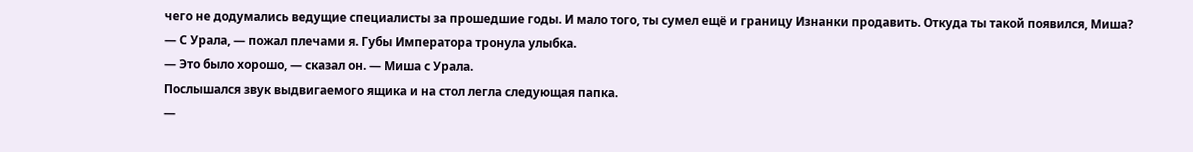чего не додумались ведущие специалисты за прошедшие годы. И мало того, ты сумел ещё и границу Изнанки продавить. Откуда ты такой появился, Миша?
— С Урала, — пожал плечами я. Губы Императора тронула улыбка.
— Это было хорошо, — сказал он. — Миша с Урала.
Послышался звук выдвигаемого ящика и на стол легла следующая папка.
—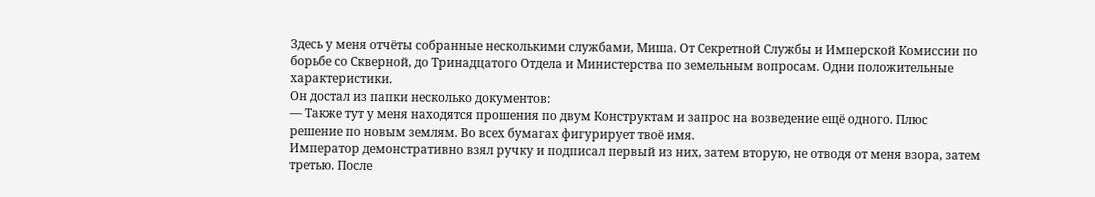Здесь у меня отчёты собранные несколькими службами, Миша. От Секретной Службы и Имперской Комиссии по борьбе со Скверной, до Тринадцатого Отдела и Министерства по земельным вопросам. Одни положительные характеристики.
Он достал из папки несколько документов:
— Также тут у меня находятся прошения по двум Конструктам и запрос на возведение ещё одного. Плюс решение по новым землям. Во всех бумагах фигурирует твоё имя.
Император демонстративно взял ручку и подписал первый из них, затем вторую, не отводя от меня взора, затем третью. После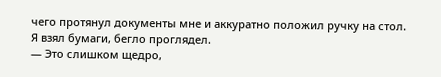чего протянул документы мне и аккуратно положил ручку на стол. Я взял бумаги, бегло проглядел.
— Это слишком щедро,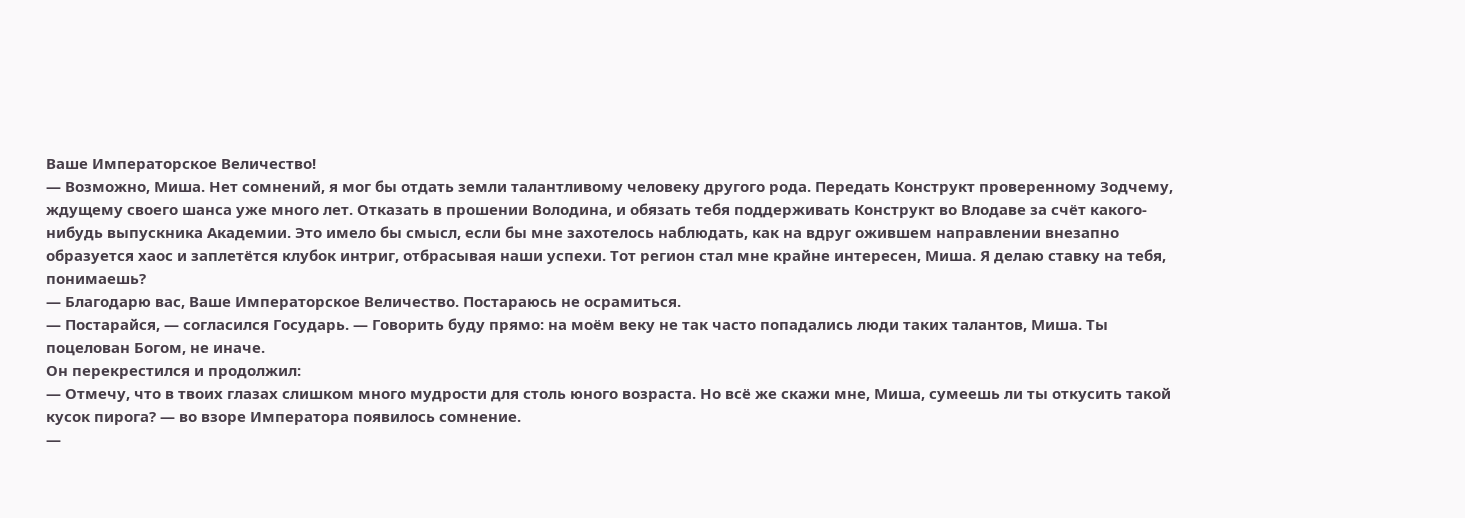Ваше Императорское Величество!
— Возможно, Миша. Нет сомнений, я мог бы отдать земли талантливому человеку другого рода. Передать Конструкт проверенному Зодчему, ждущему своего шанса уже много лет. Отказать в прошении Володина, и обязать тебя поддерживать Конструкт во Влодаве за счёт какого-нибудь выпускника Академии. Это имело бы смысл, если бы мне захотелось наблюдать, как на вдруг ожившем направлении внезапно образуется хаос и заплетётся клубок интриг, отбрасывая наши успехи. Тот регион стал мне крайне интересен, Миша. Я делаю ставку на тебя, понимаешь?
— Благодарю вас, Ваше Императорское Величество. Постараюсь не осрамиться.
— Постарайся, — согласился Государь. — Говорить буду прямо: на моём веку не так часто попадались люди таких талантов, Миша. Ты поцелован Богом, не иначе.
Он перекрестился и продолжил:
— Отмечу, что в твоих глазах слишком много мудрости для столь юного возраста. Но всё же скажи мне, Миша, сумеешь ли ты откусить такой кусок пирога? — во взоре Императора появилось сомнение.
—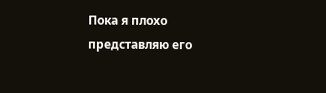Пока я плохо представляю его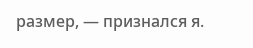размер, — признался я.